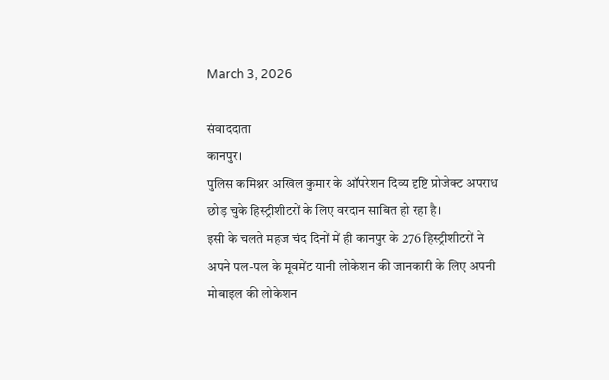March 3, 2026

संवाददाता
कानपुर।
पुलिस कमिश्नर अखिल कुमार के ऑपरेशन दिव्य दृष्टि प्रोजेक्ट अपराध छोड़ चुके हिस्ट्रीशीटरों के लिए वरदान साबित हो रहा है।
इसी के चलते महज चंद दिनों में ही कानपुर के 276 हिस्ट्रीशीटरों ने अपने पल-पल के मूवमेंट यानी लोकेशन की जानकारी के लिए अपनी मोबाइल की लोकेशन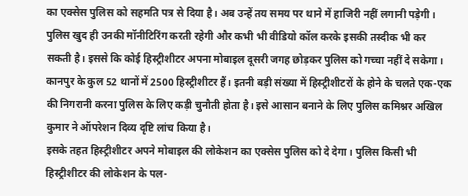का एक्सेस पुलिस को सहमति पत्र से दिया है। अब उन्हें तय समय पर थाने में हाजिरी नहीं लगानी पड़ेगी।
पुलिस खुद ही उनकी मॉनीटिरिंग करती रहेगी और कभी भी वीडियो कॉल करके इसकी तस्दीक भी कर सकती है। इससे कि कोई हिस्ट्रीशीटर अपना मोबाइल दूसरी जगह छोड़कर पुलिस को गच्चा नहीं दे सकेगा।
कानपुर के कुल 52 थानों में 2500 हिस्ट्रीशीटर हैं। इतनी बड़ी संख्या में हिस्ट्रीशीटरों के होने के चलते एक-एक की निगरानी करना पुलिस के लिए कड़ी चुनौती होता है। इसे आसान बनाने के लिए पुलिस कमिश्नर अखिल कुमार ने ऑपरेशन दिव्य दृष्टि लांच किया है।
इसके तहत हिस्ट्रीशीटर अपने मोबाइल की लोकेशन का एक्सेस पुलिस को दे देगा। पुलिस किसी भी हिस्ट्रीशीटर की लोकेशन के पल-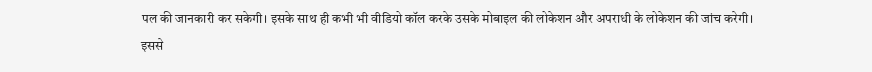पल की जानकारी कर सकेगी। इसके साथ ही कभी भी वीडियो कॉल करके उसके मोबाइल की लोकेशन और अपराधी के लोकेशन की जांच करेगी।
इससे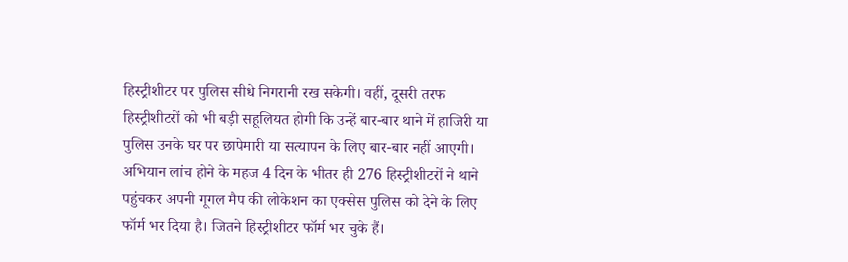हिस्ट्रीशीटर पर पुलिस सीधे निगरानी रख सकेगी। वहीं, दूसरी तरफ हिस्ट्रीशीटरों को भी बड़ी सहूलियत होगी कि उन्हें बार-बार थाने में हाजिरी या पुलिस उनके घर पर छापेमारी या सत्यापन के लिए बार-बार नहीं आएगी।
अभियान लांच होने के महज 4 दिन के भीतर ही 276 हिस्ट्रीशीटरों ने थाने पहुंचकर अपनी गूगल मैप की लोकेशन का एक्सेस पुलिस को देने के लिए फॉर्म भर दिया है। जितने हिस्ट्रीशीटर फॉर्म भर चुके हैं।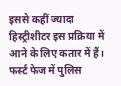इससे कहीं ज्यादा हिस्ट्रीशीटर इस प्रक्रिया में आने के लिए कतार में हैं। फर्स्ट फेज में पुलिस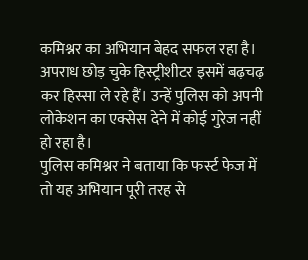कमिश्नर का अभियान बेहद सफल रहा है। अपराध छोड़ चुके हिस्ट्रीशीटर इसमें बढ़चढ़ कर हिस्सा ले रहे हैं। उन्हें पुलिस को अपनी लोकेशन का एक्सेस देने में कोई गुरेज नहीं हो रहा है।
पुलिस कमिश्नर ने बताया कि फर्स्ट फेज में तो यह अभियान पूरी तरह से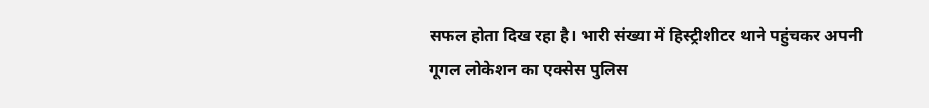सफल होता दिख रहा है। भारी संख्या में हिस्ट्रीशीटर थाने पहुंचकर अपनी गूगल लोकेशन का एक्सेस पुलिस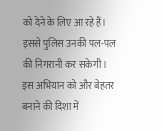को देने के लिए आ रहे हैं। इससे पुलिस उनकी पल-पल की निगरानी कर सकेगी। इस अभियान को और बेहतर बनाने की दिशा में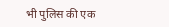भी पुलिस की एक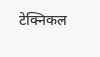टेक्निकल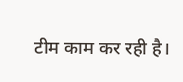टीम काम कर रही है।